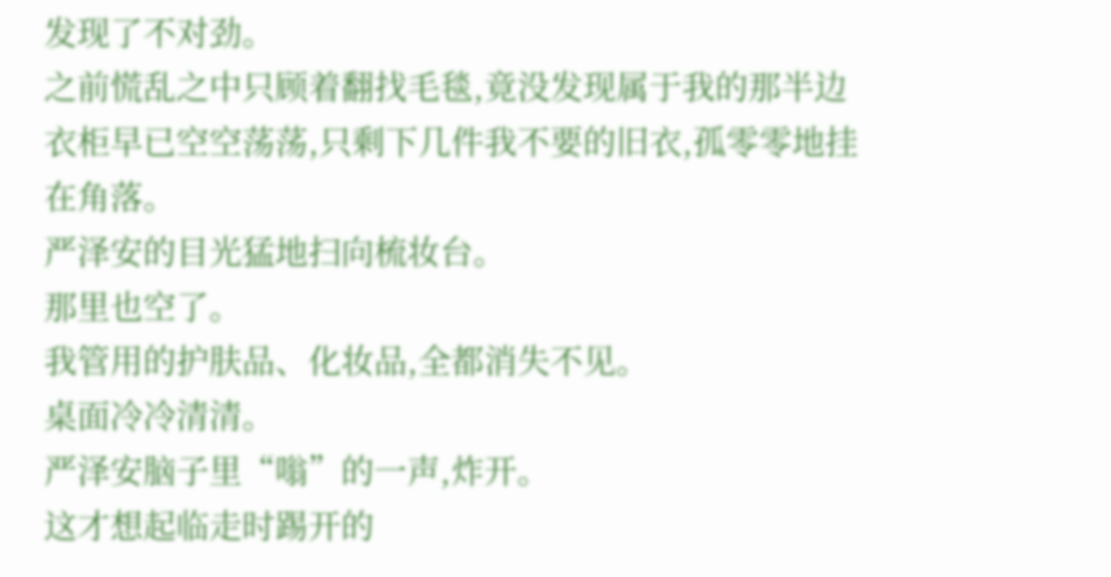发现了不对劲。
之前慌乱之中只顾着翻找毛毯,竟没发现属于我的那半边衣柜早已空空荡荡,只剩下几件我不要的旧衣,孤零零地挂在角落。
严泽安的目光猛地扫向梳妆台。
那里也空了。
我管用的护肤品、化妆品,全都消失不见。
桌面冷冷清清。
严泽安脑子里“嗡”的一声,炸开。
这才想起临走时踢开的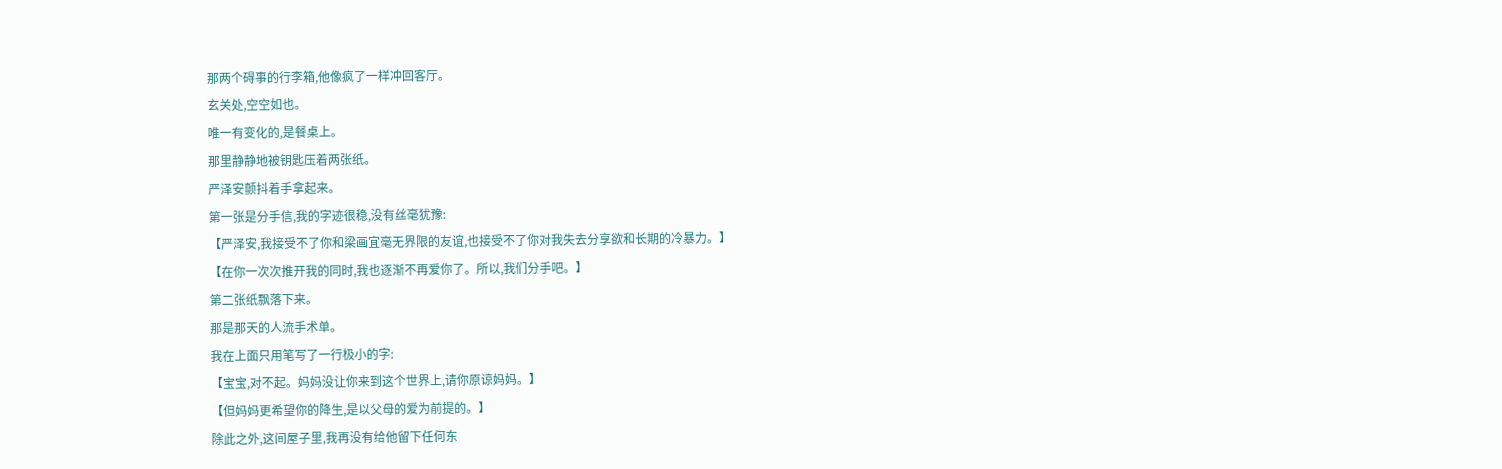那两个碍事的行李箱,他像疯了一样冲回客厅。
玄关处,空空如也。
唯一有变化的,是餐桌上。
那里静静地被钥匙压着两张纸。
严泽安颤抖着手拿起来。
第一张是分手信,我的字迹很稳,没有丝毫犹豫:
【严泽安,我接受不了你和梁画宜毫无界限的友谊,也接受不了你对我失去分享欲和长期的冷暴力。】
【在你一次次推开我的同时,我也逐渐不再爱你了。所以,我们分手吧。】
第二张纸飘落下来。
那是那天的人流手术单。
我在上面只用笔写了一行极小的字:
【宝宝,对不起。妈妈没让你来到这个世界上,请你原谅妈妈。】
【但妈妈更希望你的降生,是以父母的爱为前提的。】
除此之外,这间屋子里,我再没有给他留下任何东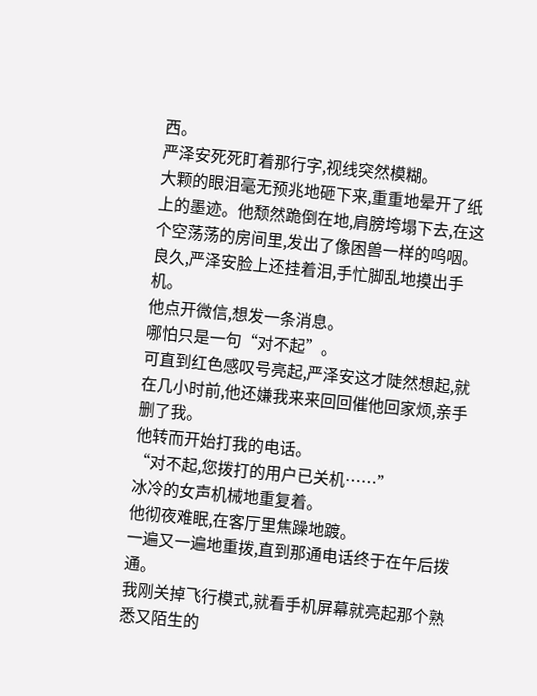西。
严泽安死死盯着那行字,视线突然模糊。
大颗的眼泪毫无预兆地砸下来,重重地晕开了纸上的墨迹。他颓然跪倒在地,肩膀垮塌下去,在这个空荡荡的房间里,发出了像困兽一样的呜咽。
良久,严泽安脸上还挂着泪,手忙脚乱地摸出手机。
他点开微信,想发一条消息。
哪怕只是一句“对不起”。
可直到红色感叹号亮起,严泽安这才陡然想起,就在几小时前,他还嫌我来来回回催他回家烦,亲手删了我。
他转而开始打我的电话。
“对不起,您拨打的用户已关机……”
冰冷的女声机械地重复着。
他彻夜难眠,在客厅里焦躁地踱。
一遍又一遍地重拨,直到那通电话终于在午后拨通。
我刚关掉飞行模式,就看手机屏幕就亮起那个熟悉又陌生的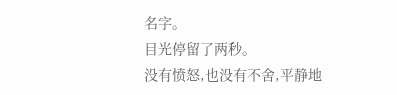名字。
目光停留了两秒。
没有愤怒,也没有不舍,平静地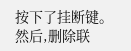按下了挂断键。
然后,删除联